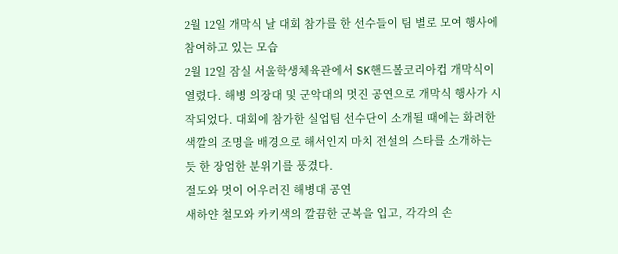2월 12일 개막식 날 대회 참가를 한 선수들이 팀 별로 모여 행사에 참여하고 있는 모습
2월 12일 잠실 서울학생체육관에서 SK핸드볼코리아컵 개막식이 열렸다. 해병 의장대 및 군악대의 멋진 공연으로 개막식 행사가 시작되었다. 대회에 참가한 실업팀 선수단이 소개될 때에는 화려한 색깔의 조명을 배경으로 해서인지 마치 전설의 스타를 소개하는 듯 한 장엄한 분위기를 풍겼다.
절도와 멋이 어우러진 해병대 공연
새하얀 철모와 카키색의 깔끔한 군복을 입고, 각각의 손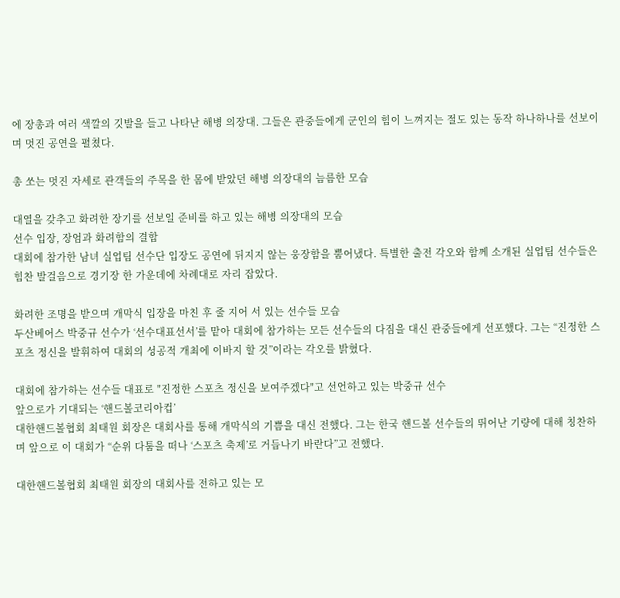에 장총과 여러 색깔의 깃발을 들고 나타난 해병 의장대. 그들은 관중들에게 군인의 힘이 느껴지는 절도 있는 동작 하나하나를 선보이며 멋진 공연을 펼쳤다.

총 쏘는 멋진 자세로 관객들의 주목을 한 몸에 받았던 해병 의장대의 늠름한 모습

대열을 갖추고 화려한 장기를 선보일 준비를 하고 있는 해병 의장대의 모습
선수 입장, 장엄과 화려함의 결합
대회에 참가한 남녀 실업팀 선수단 입장도 공연에 뒤지지 않는 웅장함을 뿜어냈다. 특별한 출전 각오와 함께 소개된 실업팀 선수들은 힘찬 발걸음으로 경기장 한 가운데에 차례대로 자리 잡았다.

화려한 조명을 받으며 개막식 입장을 마친 후 줄 지어 서 있는 선수들 모습
두산베어스 박중규 선수가 ‘선수대표선서’를 맡아 대회에 참가하는 모든 선수들의 다짐을 대신 관중들에게 선포했다. 그는 “진정한 스포츠 정신을 발휘하여 대회의 성공적 개최에 이바지 할 것”이라는 각오를 밝혔다.

대회에 참가하는 선수들 대표로 "진정한 스포츠 정신을 보여주겠다"고 선언하고 있는 박중규 선수
앞으로가 기대되는 ‘핸드볼코리아컵’
대한핸드볼협회 최태원 회장은 대회사를 통해 개막식의 기쁨을 대신 전했다. 그는 한국 핸드볼 선수들의 뛰어난 기량에 대해 칭찬하며 앞으로 이 대회가 “순위 다툼을 떠나 ‘스포츠 축제’로 거듭나기 바란다”고 전했다.

대한핸드볼협회 최태원 회장의 대회사를 전하고 있는 모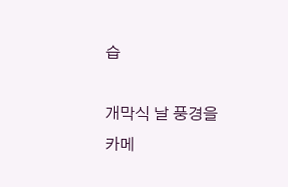습

개막식 날 풍경을 카메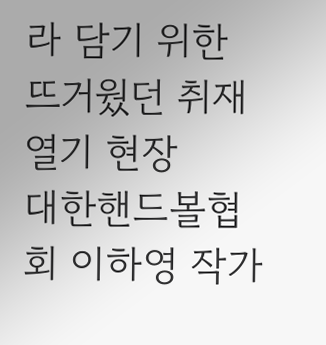라 담기 위한 뜨거웠던 취재 열기 현장
대한핸드볼협회 이하영 작가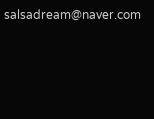salsadream@naver.com